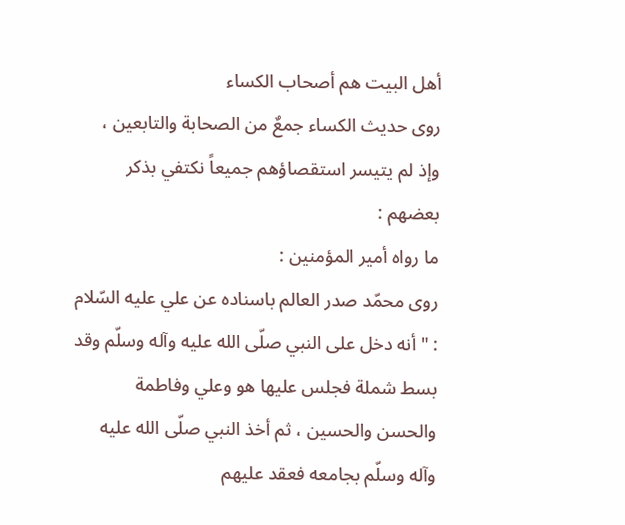أهل البيت هم أصحاب الكساء
روى حديث الكساء جمعٌ من الصحابة والتابعين ، وإذ لم يتيسر استقصاؤهم جميعاً نكتفي بذكر بعضهم :
ما رواه أمير المؤمنين :
روى محمّد صدر العالم باسناده عن علي عليه السّلام : " أنه دخل على النبي صلّى الله عليه وآله وسلّم وقد بسط شملة فجلس عليها هو وعلي وفاطمة والحسن والحسين ، ثم أخذ النبي صلّى الله عليه وآله وسلّم بجامعه فعقد عليهم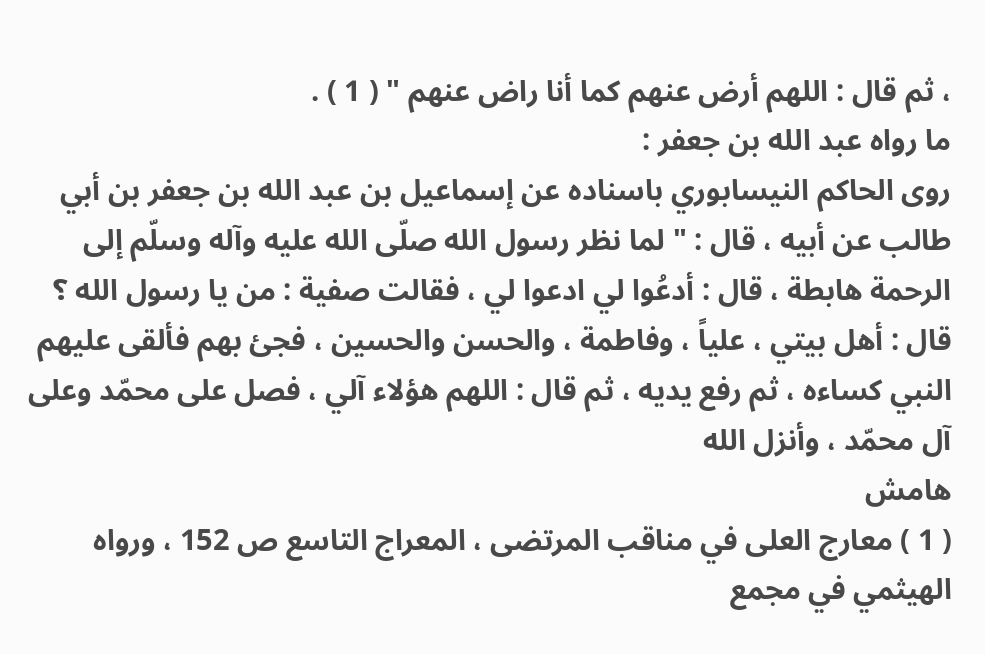، ثم قال : اللهم أرض عنهم كما أنا راض عنهم " ( 1 ) .
ما رواه عبد الله بن جعفر :
روى الحاكم النيسابوري باسناده عن إسماعيل بن عبد الله بن جعفر بن أبي طالب عن أبيه ، قال : " لما نظر رسول الله صلّى الله عليه وآله وسلّم إلى الرحمة هابطة ، قال : أدعُوا لي ادعوا لي ، فقالت صفية : من يا رسول الله ؟ قال : أهل بيتي ، علياً ، وفاطمة ، والحسن والحسين ، فجئ بهم فألقى عليهم النبي كساءه ، ثم رفع يديه ، ثم قال : اللهم هؤلاء آلي ، فصل على محمّد وعلى آل محمّد ، وأنزل الله
هامش
( 1 ) معارج العلى في مناقب المرتضى ، المعراج التاسع ص 152 ، ورواه الهيثمي في مجمع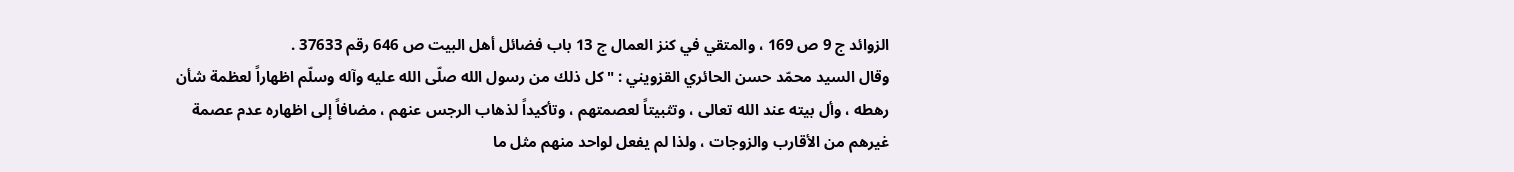الزوائد ج 9 ص 169 ، والمتقي في كنز العمال ج 13 باب فضائل أهل البيت ص 646 رقم 37633 .
وقال السيد محمّد حسن الحائري القزويني : " كل ذلك من رسول الله صلّى الله عليه وآله وسلّم اظهاراً لعظمة شأن رهطه ، وأل بيته عند الله تعالى ، وتثبيتاً لعصمتهم ، وتأكيداً لذهاب الرجس عنهم ، مضافاً إلى اظهاره عدم عصمة غيرهم من الأقارب والزوجات ، ولذا لم يفعل لواحد منهم مثل ما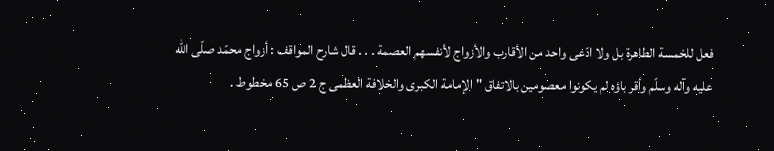فعل للخمسة الطاهرة بل ولا ادّعى واحد من الأقارب والأزواج لأنفسهم العصمة . . . قال شارح المواقف : أزواج محمّد صلّى الله عليه وآله وسلّم وأقر باؤه لم يكونوا معصومين بالاتفاق " الإمامة الكبرى والخلافة العظمى ج 2 ص 65 مخطوط .